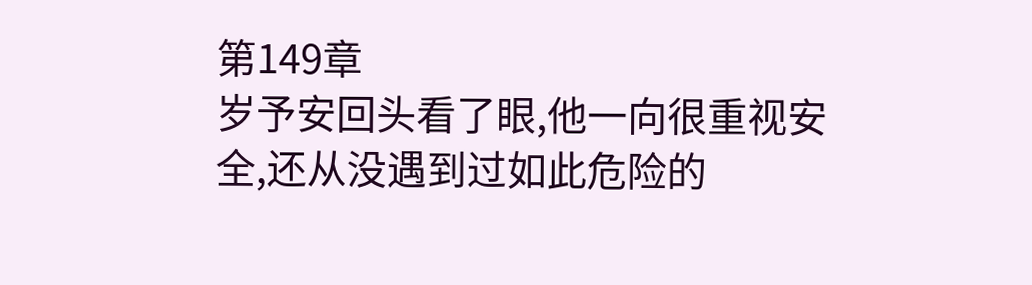第149章
岁予安回头看了眼,他一向很重视安全,还从没遇到过如此危险的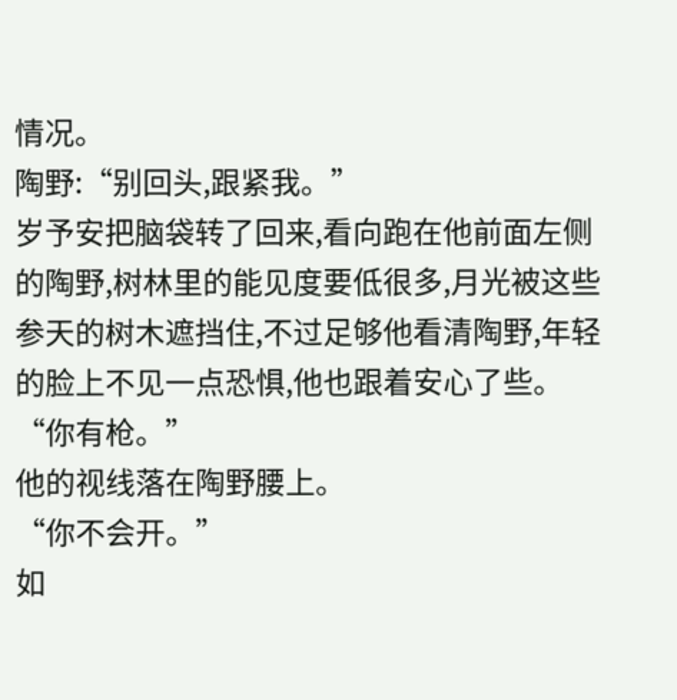情况。
陶野:“别回头,跟紧我。”
岁予安把脑袋转了回来,看向跑在他前面左侧的陶野,树林里的能见度要低很多,月光被这些参天的树木遮挡住,不过足够他看清陶野,年轻的脸上不见一点恐惧,他也跟着安心了些。
“你有枪。”
他的视线落在陶野腰上。
“你不会开。”
如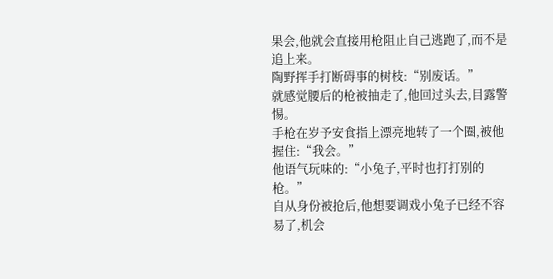果会,他就会直接用枪阻止自己逃跑了,而不是追上来。
陶野挥手打断碍事的树枝:“别废话。”
就感觉腰后的枪被抽走了,他回过头去,目露警惕。
手枪在岁予安食指上漂亮地转了一个圈,被他握住:“我会。”
他语气玩味的:“小兔子,平时也打打别的枪。”
自从身份被抢后,他想要调戏小兔子已经不容易了,机会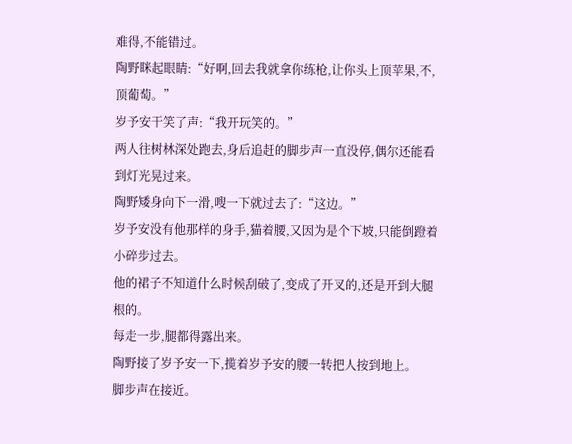难得,不能错过。
陶野眯起眼睛:“好啊,回去我就拿你练枪,让你头上顶苹果,不,顶葡萄。”
岁予安干笑了声:“我开玩笑的。”
两人往树林深处跑去,身后追赶的脚步声一直没停,偶尔还能看到灯光晃过来。
陶野矮身向下一滑,嗖一下就过去了:“这边。”
岁予安没有他那样的身手,猫着腰,又因为是个下坡,只能倒蹬着小碎步过去。
他的裙子不知道什么时候刮破了,变成了开叉的,还是开到大腿根的。
每走一步,腿都得露出来。
陶野接了岁予安一下,揽着岁予安的腰一转把人按到地上。
脚步声在接近。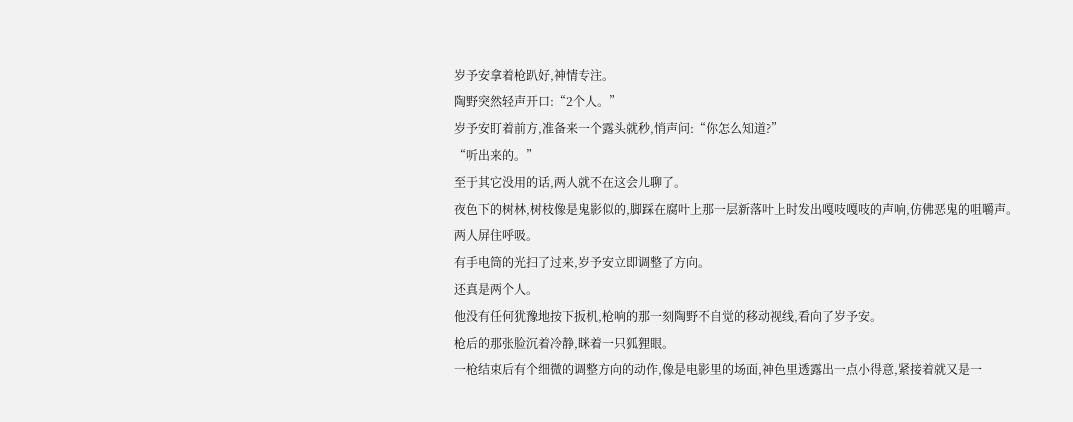岁予安拿着枪趴好,神情专注。
陶野突然轻声开口:“2个人。”
岁予安盯着前方,准备来一个露头就秒,悄声问:“你怎么知道?”
“听出来的。”
至于其它没用的话,两人就不在这会儿聊了。
夜色下的树林,树枝像是鬼影似的,脚踩在腐叶上那一层新落叶上时发出嘎吱嘎吱的声响,仿佛恶鬼的咀嚼声。
两人屏住呼吸。
有手电筒的光扫了过来,岁予安立即调整了方向。
还真是两个人。
他没有任何犹豫地按下扳机,枪响的那一刻陶野不自觉的移动视线,看向了岁予安。
枪后的那张脸沉着冷静,眯着一只狐狸眼。
一枪结束后有个细微的调整方向的动作,像是电影里的场面,神色里透露出一点小得意,紧接着就又是一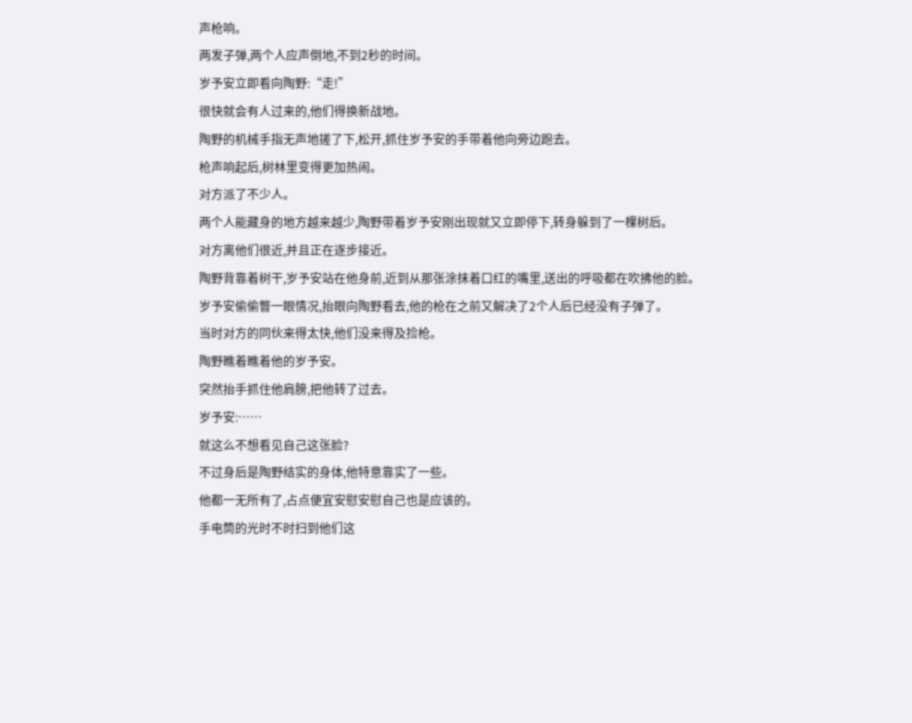声枪响。
两发子弹,两个人应声倒地,不到2秒的时间。
岁予安立即看向陶野:“走!”
很快就会有人过来的,他们得换新战地。
陶野的机械手指无声地搓了下,松开,抓住岁予安的手带着他向旁边跑去。
枪声响起后,树林里变得更加热闹。
对方派了不少人。
两个人能藏身的地方越来越少,陶野带着岁予安刚出现就又立即停下,转身躲到了一棵树后。
对方离他们很近,并且正在逐步接近。
陶野背靠着树干,岁予安站在他身前,近到从那张涂抹着口红的嘴里,送出的呼吸都在吹拂他的脸。
岁予安偷偷瞥一眼情况,抬眼向陶野看去,他的枪在之前又解决了2个人后已经没有子弹了。
当时对方的同伙来得太快,他们没来得及捡枪。
陶野瞧着瞧着他的岁予安。
突然抬手抓住他肩膀,把他转了过去。
岁予安:……
就这么不想看见自己这张脸?
不过身后是陶野结实的身体,他特意靠实了一些。
他都一无所有了,占点便宜安慰安慰自己也是应该的。
手电筒的光时不时扫到他们这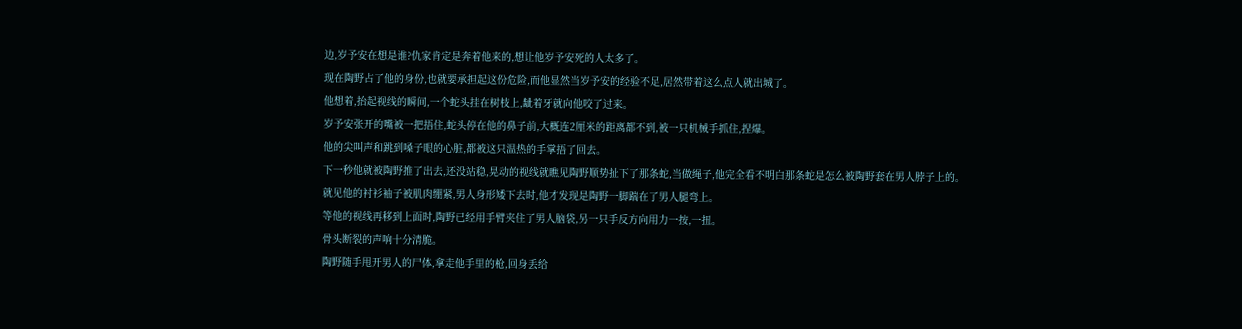边,岁予安在想是谁?仇家肯定是奔着他来的,想让他岁予安死的人太多了。
现在陶野占了他的身份,也就要承担起这份危险,而他显然当岁予安的经验不足,居然带着这么点人就出城了。
他想着,抬起视线的瞬间,一个蛇头挂在树枝上,龇着牙就向他咬了过来。
岁予安张开的嘴被一把捂住,蛇头停在他的鼻子前,大概连2厘米的距离都不到,被一只机械手抓住,捏爆。
他的尖叫声和跳到嗓子眼的心脏,都被这只温热的手掌捂了回去。
下一秒他就被陶野推了出去,还没站稳,晃动的视线就瞧见陶野顺势扯下了那条蛇,当做绳子,他完全看不明白那条蛇是怎么被陶野套在男人脖子上的。
就见他的衬衫袖子被肌肉绷紧,男人身形矮下去时,他才发现是陶野一脚踹在了男人腿弯上。
等他的视线再移到上面时,陶野已经用手臂夹住了男人脑袋,另一只手反方向用力一按,一扭。
骨头断裂的声响十分清脆。
陶野随手甩开男人的尸体,拿走他手里的枪,回身丢给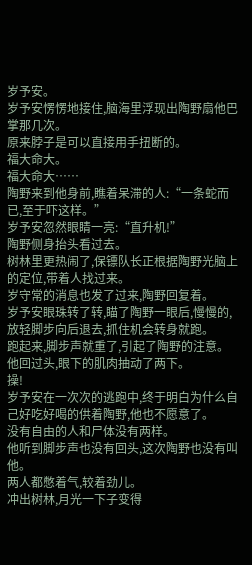岁予安。
岁予安愣愣地接住,脑海里浮现出陶野扇他巴掌那几次。
原来脖子是可以直接用手扭断的。
福大命大。
福大命大……
陶野来到他身前,瞧着呆滞的人:“一条蛇而已,至于吓这样。”
岁予安忽然眼睛一亮:“直升机!”
陶野侧身抬头看过去。
树林里更热闹了,保镖队长正根据陶野光脑上的定位,带着人找过来。
岁守常的消息也发了过来,陶野回复着。
岁予安眼珠转了转,瞄了陶野一眼后,慢慢的,放轻脚步向后退去,抓住机会转身就跑。
跑起来,脚步声就重了,引起了陶野的注意。
他回过头,眼下的肌肉抽动了两下。
操!
岁予安在一次次的逃跑中,终于明白为什么自己好吃好喝的供着陶野,他也不愿意了。
没有自由的人和尸体没有两样。
他听到脚步声也没有回头,这次陶野也没有叫他。
两人都憋着气,较着劲儿。
冲出树林,月光一下子变得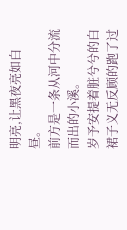明亮,让黑夜亮如白昼。
前方是一条从河中分流而出的小溪。
岁予安提着脏兮兮的白裙子义无反顾的跑了过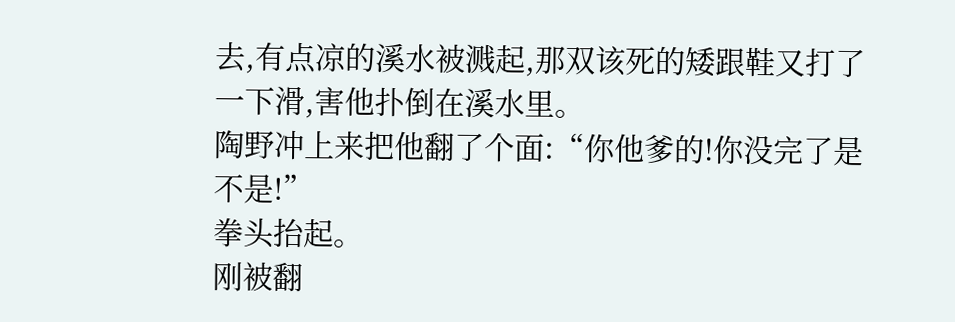去,有点凉的溪水被溅起,那双该死的矮跟鞋又打了一下滑,害他扑倒在溪水里。
陶野冲上来把他翻了个面:“你他爹的!你没完了是不是!”
拳头抬起。
刚被翻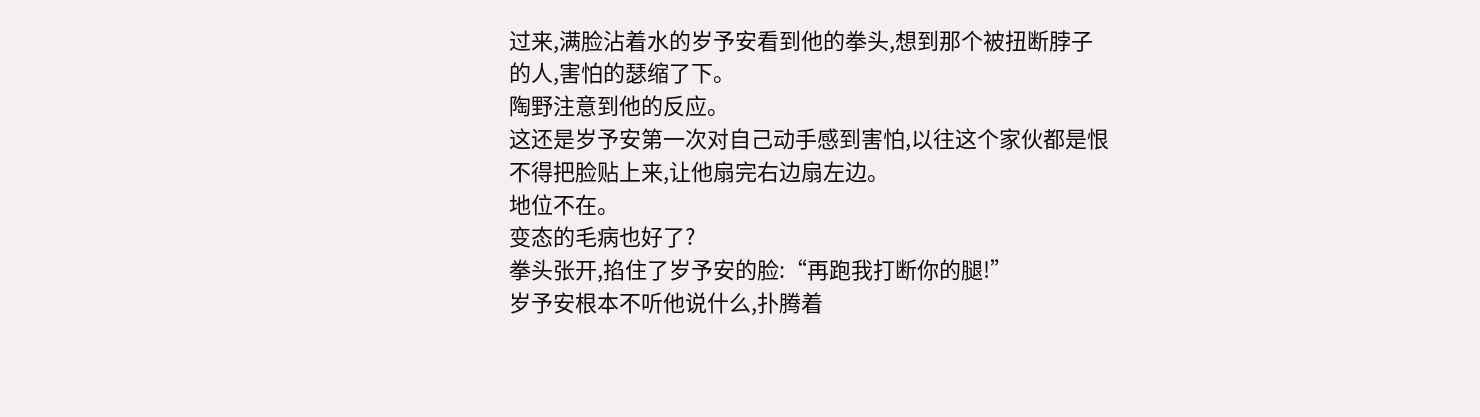过来,满脸沾着水的岁予安看到他的拳头,想到那个被扭断脖子的人,害怕的瑟缩了下。
陶野注意到他的反应。
这还是岁予安第一次对自己动手感到害怕,以往这个家伙都是恨不得把脸贴上来,让他扇完右边扇左边。
地位不在。
变态的毛病也好了?
拳头张开,掐住了岁予安的脸:“再跑我打断你的腿!”
岁予安根本不听他说什么,扑腾着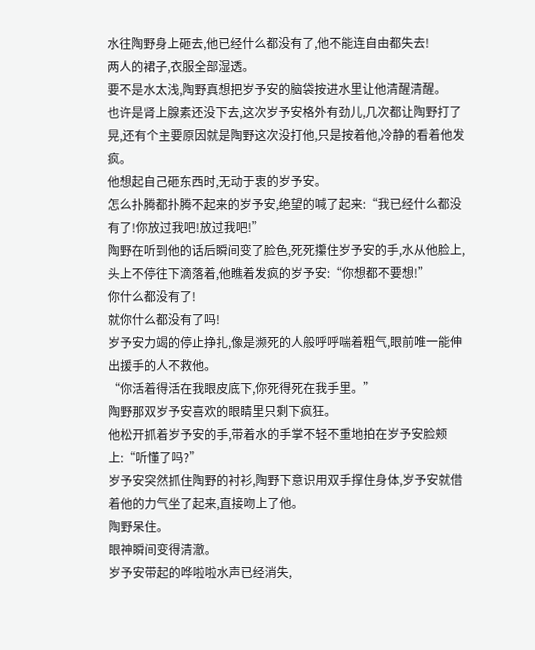水往陶野身上砸去,他已经什么都没有了,他不能连自由都失去!
两人的裙子,衣服全部湿透。
要不是水太浅,陶野真想把岁予安的脑袋按进水里让他清醒清醒。
也许是肾上腺素还没下去,这次岁予安格外有劲儿,几次都让陶野打了晃,还有个主要原因就是陶野这次没打他,只是按着他,冷静的看着他发疯。
他想起自己砸东西时,无动于衷的岁予安。
怎么扑腾都扑腾不起来的岁予安,绝望的喊了起来:“我已经什么都没有了!你放过我吧!放过我吧!”
陶野在听到他的话后瞬间变了脸色,死死攥住岁予安的手,水从他脸上,头上不停往下滴落着,他瞧着发疯的岁予安:“你想都不要想!”
你什么都没有了!
就你什么都没有了吗!
岁予安力竭的停止挣扎,像是濒死的人般呼呼喘着粗气,眼前唯一能伸出援手的人不救他。
“你活着得活在我眼皮底下,你死得死在我手里。”
陶野那双岁予安喜欢的眼睛里只剩下疯狂。
他松开抓着岁予安的手,带着水的手掌不轻不重地拍在岁予安脸颊上:“听懂了吗?”
岁予安突然抓住陶野的衬衫,陶野下意识用双手撑住身体,岁予安就借着他的力气坐了起来,直接吻上了他。
陶野呆住。
眼神瞬间变得清澈。
岁予安带起的哗啦啦水声已经消失,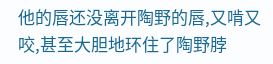他的唇还没离开陶野的唇,又啃又咬,甚至大胆地环住了陶野脖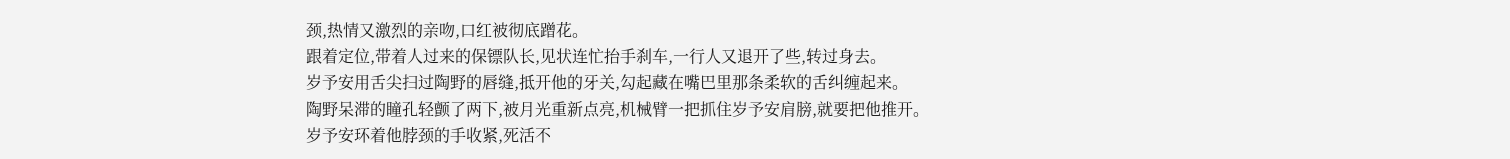颈,热情又激烈的亲吻,口红被彻底蹭花。
跟着定位,带着人过来的保镖队长,见状连忙抬手刹车,一行人又退开了些,转过身去。
岁予安用舌尖扫过陶野的唇缝,抵开他的牙关,勾起藏在嘴巴里那条柔软的舌纠缠起来。
陶野呆滞的瞳孔轻颤了两下,被月光重新点亮,机械臂一把抓住岁予安肩膀,就要把他推开。
岁予安环着他脖颈的手收紧,死活不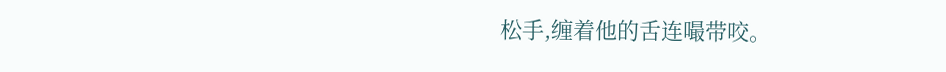松手,缠着他的舌连嘬带咬。